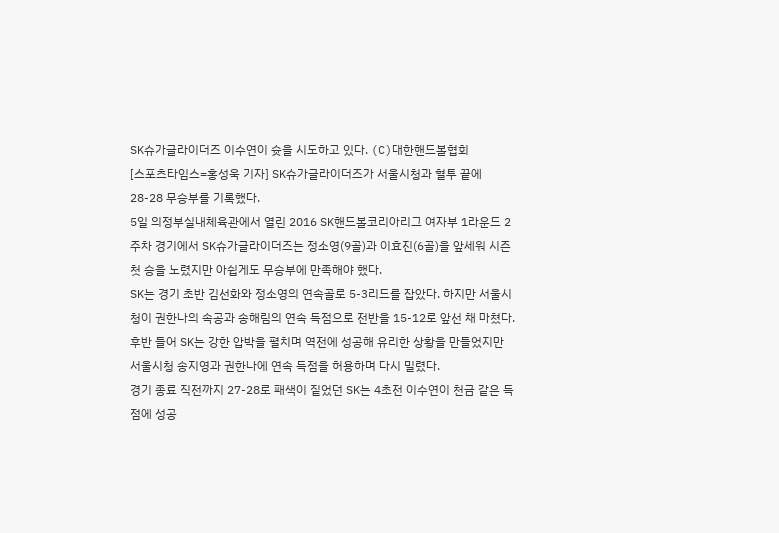SK슈가글라이더즈 이수연이 슛을 시도하고 있다. (C)대한핸드볼협회
[스포츠타임스=홍성욱 기자] SK슈가글라이더즈가 서울시청과 혈투 끝에 28-28 무승부를 기록했다.
5일 의정부실내체육관에서 열린 2016 SK핸드볼코리아리그 여자부 1라운드 2주차 경기에서 SK슈가글라이더즈는 정소영(9골)과 이효진(6골)을 앞세워 시즌 첫 승을 노렸지만 아쉽게도 무승부에 만족해야 했다.
SK는 경기 초반 김선화와 정소영의 연속골로 5-3리드를 잡았다. 하지만 서울시청이 권한나의 속공과 송해림의 연속 득점으로 전반을 15-12로 앞선 채 마쳤다.
후반 들어 SK는 강한 압박을 펼치며 역전에 성공해 유리한 상황을 만들었지만 서울시청 송지영과 권한나에 연속 득점을 허용하며 다시 밀렸다.
경기 종료 직전까지 27-28로 패색이 짙었던 SK는 4초전 이수연이 천금 같은 득점에 성공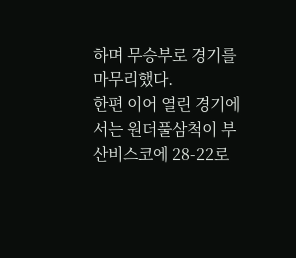하며 무승부로 경기를 마무리했다.
한편 이어 열린 경기에서는 원더풀삼척이 부산비스코에 28-22로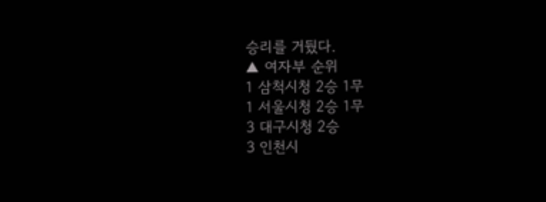승리를 거뒀다.
▲ 여자부 순위
1 삼척시청 2승 1무
1 서울시청 2승 1무
3 대구시청 2승
3 인천시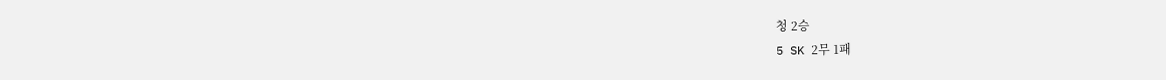청 2승
5 SK 2무 1패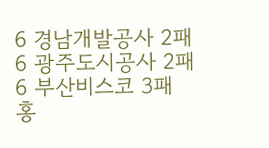6 경남개발공사 2패
6 광주도시공사 2패
6 부산비스코 3패
홍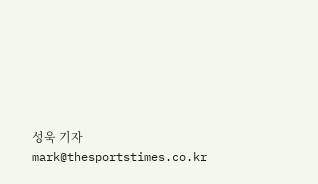성욱 기자 mark@thesportstimes.co.kr